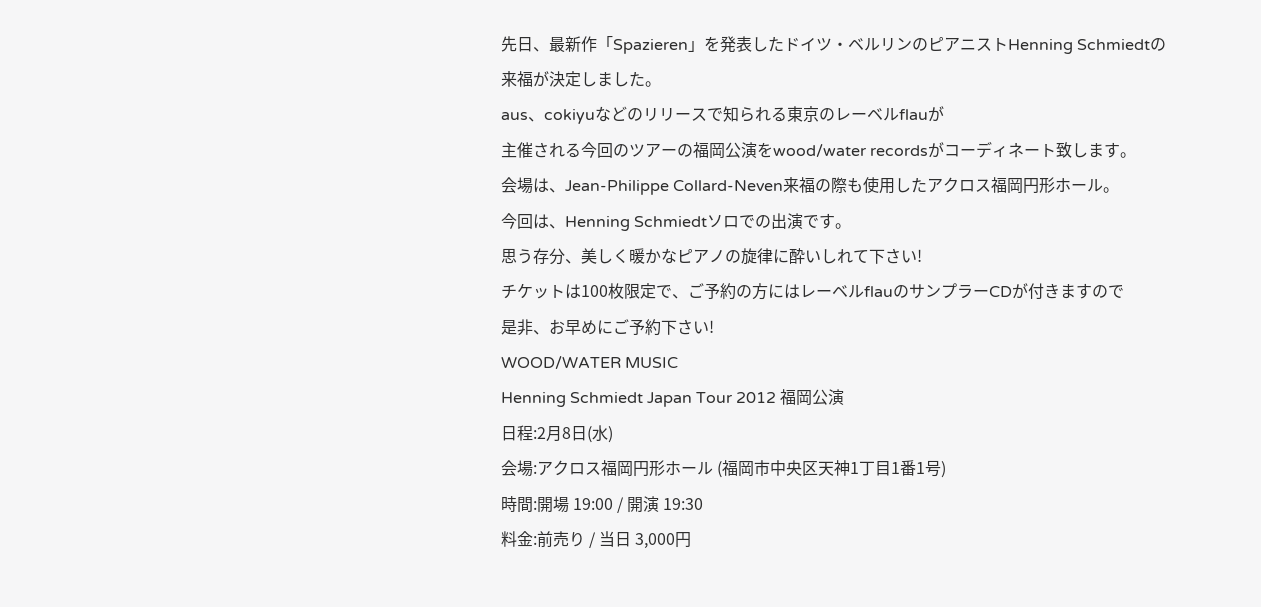先日、最新作「Spazieren」を発表したドイツ・ベルリンのピアニストHenning Schmiedtの
来福が決定しました。
aus、cokiyuなどのリリースで知られる東京のレーベルflauが
主催される今回のツアーの福岡公演をwood/water recordsがコーディネート致します。
会場は、Jean-Philippe Collard-Neven来福の際も使用したアクロス福岡円形ホール。
今回は、Henning Schmiedtソロでの出演です。
思う存分、美しく暖かなピアノの旋律に酔いしれて下さい!
チケットは100枚限定で、ご予約の方にはレーベルflauのサンプラーCDが付きますので
是非、お早めにご予約下さい!
WOOD/WATER MUSIC
Henning Schmiedt Japan Tour 2012 福岡公演
日程:2月8日(水)
会場:アクロス福岡円形ホール (福岡市中央区天神1丁目1番1号)
時間:開場 19:00 / 開演 19:30
料金:前売り / 当日 3,000円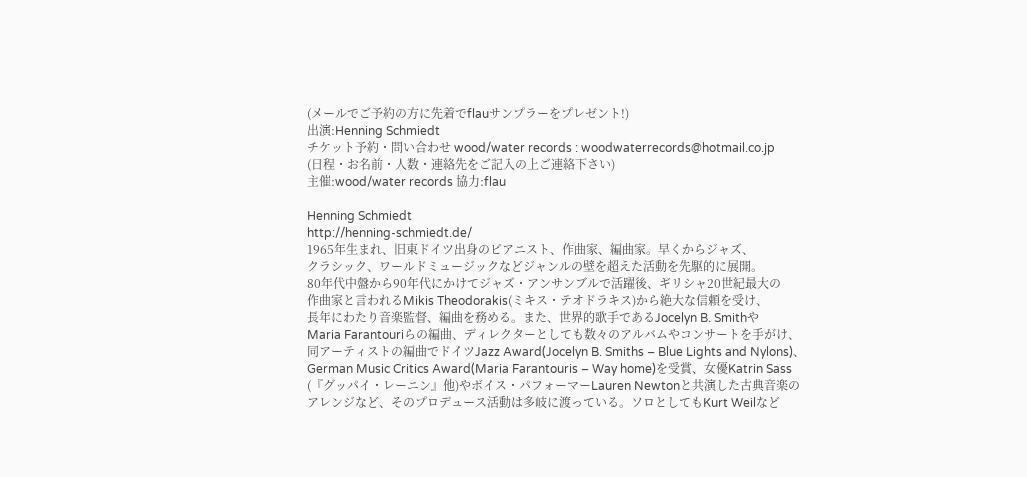(メールでご予約の方に先着でflauサンプラーをプレゼント!)
出演:Henning Schmiedt
チケット予約・問い合わせ wood/water records : woodwaterrecords@hotmail.co.jp
(日程・お名前・人数・連絡先をご記入の上ご連絡下さい)
主催:wood/water records 協力:flau

Henning Schmiedt
http://henning-schmiedt.de/
1965年生まれ、旧東ドイツ出身のピアニスト、作曲家、編曲家。早くからジャズ、
クラシック、ワールドミュージックなどジャンルの壁を超えた活動を先駆的に展開。
80年代中盤から90年代にかけてジャズ・アンサンブルで活躍後、ギリシャ20世紀最大の
作曲家と言われるMikis Theodorakis(ミキス・テオドラキス)から絶大な信頼を受け、
長年にわたり音楽監督、編曲を務める。また、世界的歌手であるJocelyn B. Smithや
Maria Farantouriらの編曲、ディレクターとしても数々のアルバムやコンサートを手がけ、
同アーティストの編曲でドイツJazz Award(Jocelyn B. Smiths – Blue Lights and Nylons)、
German Music Critics Award(Maria Farantouris – Way home)を受賞、女優Katrin Sass
(『グッパイ・レーニン』他)やボイス・パフォーマーLauren Newtonと共演した古典音楽の
アレンジなど、そのプロデュース活動は多岐に渡っている。ソロとしてもKurt Weilなど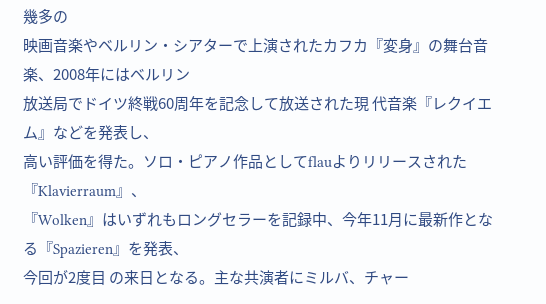幾多の
映画音楽やベルリン・シアターで上演されたカフカ『変身』の舞台音楽、2008年にはベルリン
放送局でドイツ終戦60周年を記念して放送された現 代音楽『レクイエム』などを発表し、
高い評価を得た。ソロ・ピアノ作品としてflauよりリリースされた『Klavierraum』、
『Wolken』はいずれもロングセラーを記録中、今年11月に最新作となる『Spazieren』を発表、
今回が2度目 の来日となる。主な共演者にミルバ、チャー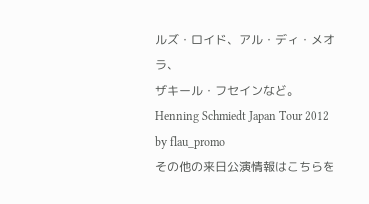ルズ・ロイド、アル・ディ・メオラ、
ザキール・フセインなど。
Henning Schmiedt Japan Tour 2012 by flau_promo
その他の来日公演情報はこちらを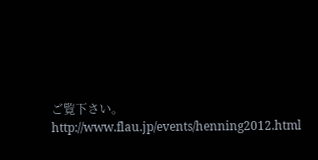ご覧下さい。
http://www.flau.jp/events/henning2012.html